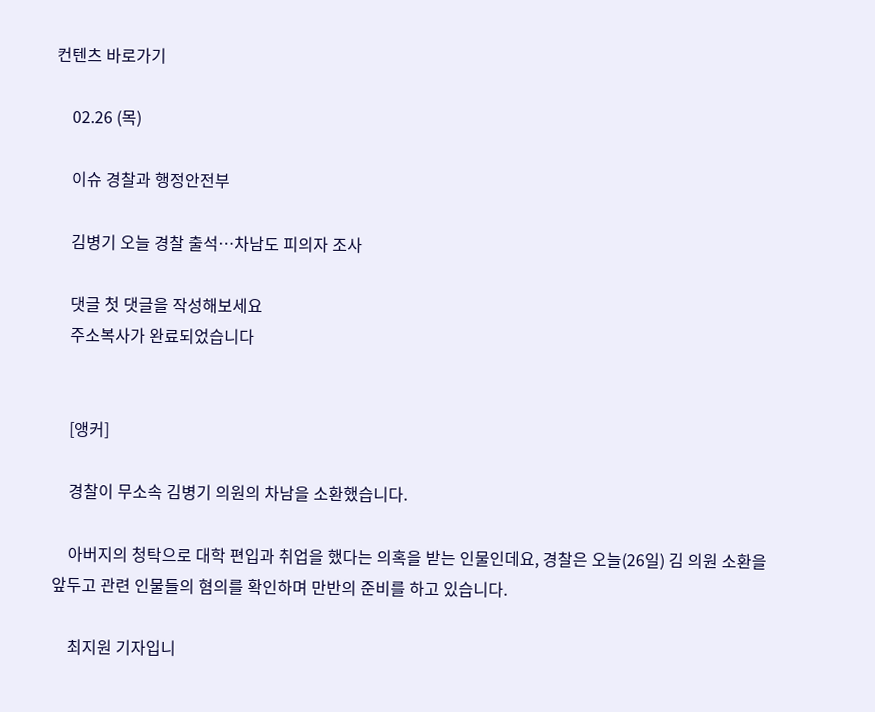컨텐츠 바로가기

    02.26 (목)

    이슈 경찰과 행정안전부

    김병기 오늘 경찰 출석…차남도 피의자 조사

    댓글 첫 댓글을 작성해보세요
    주소복사가 완료되었습니다


    [앵커]

    경찰이 무소속 김병기 의원의 차남을 소환했습니다.

    아버지의 청탁으로 대학 편입과 취업을 했다는 의혹을 받는 인물인데요, 경찰은 오늘(26일) 김 의원 소환을 앞두고 관련 인물들의 혐의를 확인하며 만반의 준비를 하고 있습니다.

    최지원 기자입니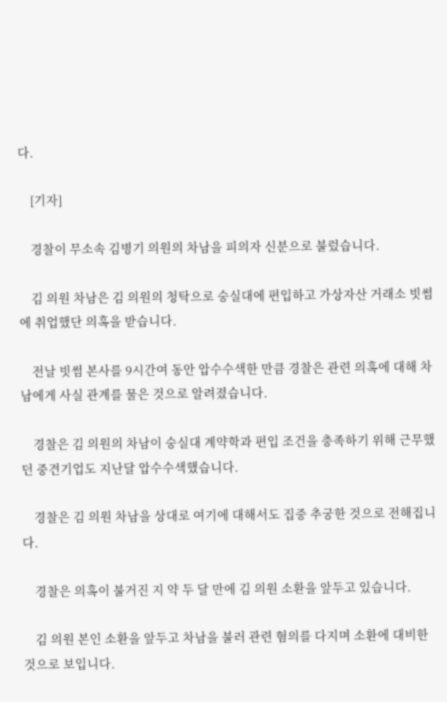다.

    [기자]

    경찰이 무소속 김병기 의원의 차남을 피의자 신분으로 불렀습니다.

    김 의원 차남은 김 의원의 청탁으로 숭실대에 편입하고 가상자산 거래소 빗썸에 취업했단 의혹을 받습니다.

    전날 빗썸 본사를 9시간여 동안 압수수색한 만큼 경찰은 관련 의혹에 대해 차남에게 사실 관계를 물은 것으로 알려졌습니다.

    경찰은 김 의원의 차남이 숭실대 계약학과 편입 조건을 충족하기 위해 근무했던 중견기업도 지난달 압수수색했습니다.

    경찰은 김 의원 차남을 상대로 여기에 대해서도 집중 추궁한 것으로 전해집니다.

    경찰은 의혹이 불거진 지 약 두 달 만에 김 의원 소환을 앞두고 있습니다.

    김 의원 본인 소환을 앞두고 차남을 불러 관련 혐의를 다지며 소환에 대비한 것으로 보입니다.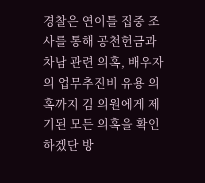경찰은 연이틀 집중 조사를 통해 공천헌금과 차남 관련 의혹, 배우자의 업무추진비 유용 의혹까지 김 의원에게 제기된 모든 의혹을 확인하겠단 방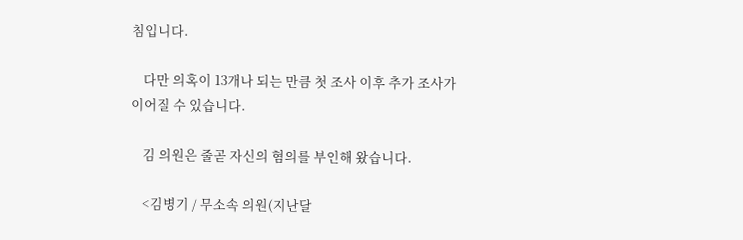침입니다.

    다만 의혹이 13개나 되는 만큼 첫 조사 이후 추가 조사가 이어질 수 있습니다.

    김 의원은 줄곧 자신의 혐의를 부인해 왔습니다.

    <김병기 / 무소속 의원(지난달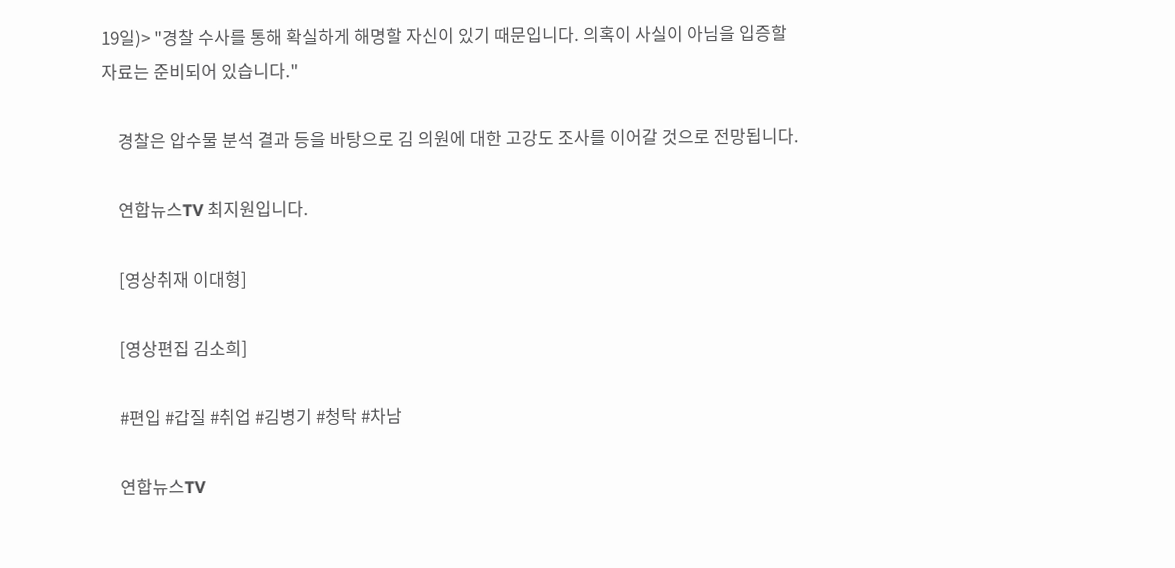19일)> "경찰 수사를 통해 확실하게 해명할 자신이 있기 때문입니다. 의혹이 사실이 아님을 입증할 자료는 준비되어 있습니다."

    경찰은 압수물 분석 결과 등을 바탕으로 김 의원에 대한 고강도 조사를 이어갈 것으로 전망됩니다.

    연합뉴스TV 최지원입니다.

    [영상취재 이대형]

    [영상편집 김소희]

    #편입 #갑질 #취업 #김병기 #청탁 #차남

    연합뉴스TV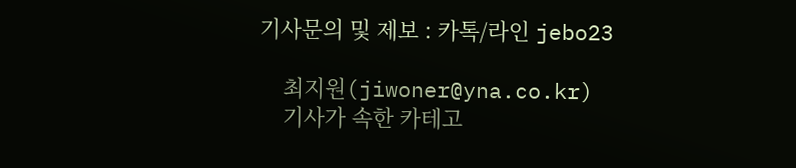기사문의 및 제보 : 카톡/라인 jebo23

    최지원(jiwoner@yna.co.kr)
    기사가 속한 카테고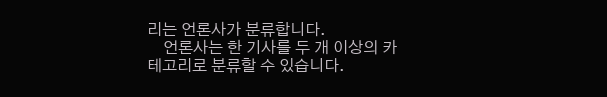리는 언론사가 분류합니다.
    언론사는 한 기사를 두 개 이상의 카테고리로 분류할 수 있습니다.